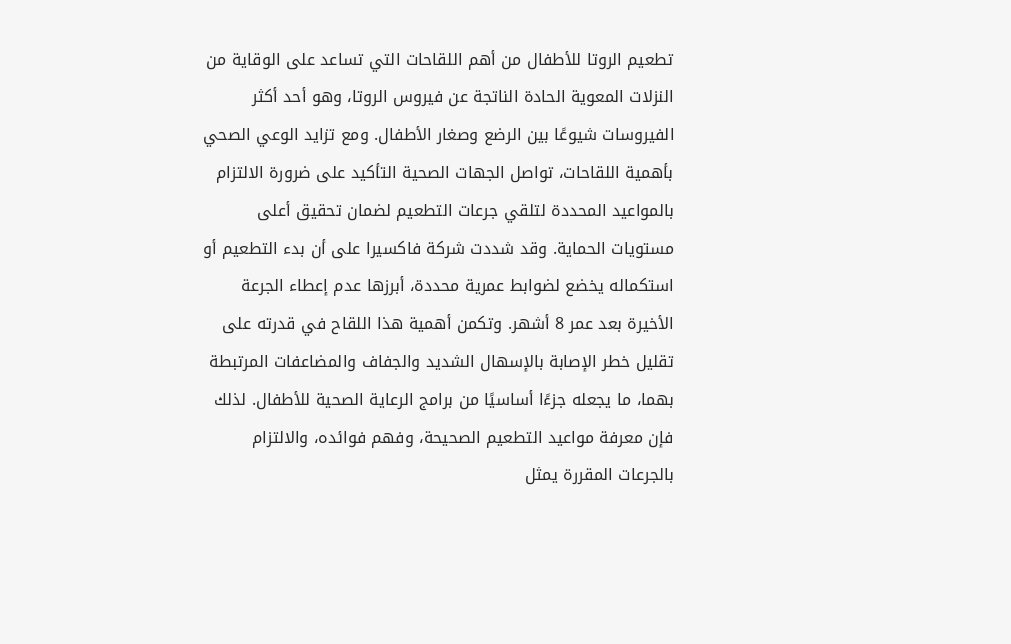تطعيم الروتا للأطفال من أهم اللقاحات التي تساعد على الوقاية من النزلات المعوية الحادة الناتجة عن فيروس الروتا، وهو أحد أكثر الفيروسات شيوعًا بين الرضع وصغار الأطفال. ومع تزايد الوعي الصحي بأهمية اللقاحات، تواصل الجهات الصحية التأكيد على ضرورة الالتزام بالمواعيد المحددة لتلقي جرعات التطعيم لضمان تحقيق أعلى مستويات الحماية. وقد شددت شركة فاكسيرا على أن بدء التطعيم أو استكماله يخضع لضوابط عمرية محددة، أبرزها عدم إعطاء الجرعة الأخيرة بعد عمر 8 أشهر. وتكمن أهمية هذا اللقاح في قدرته على تقليل خطر الإصابة بالإسهال الشديد والجفاف والمضاعفات المرتبطة بهما، ما يجعله جزءًا أساسيًا من برامج الرعاية الصحية للأطفال. لذلك فإن معرفة مواعيد التطعيم الصحيحة، وفهم فوائده، والالتزام بالجرعات المقررة يمثل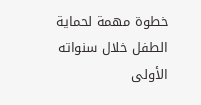خطوة مهمة لحماية الطفل خلال سنواته الأولى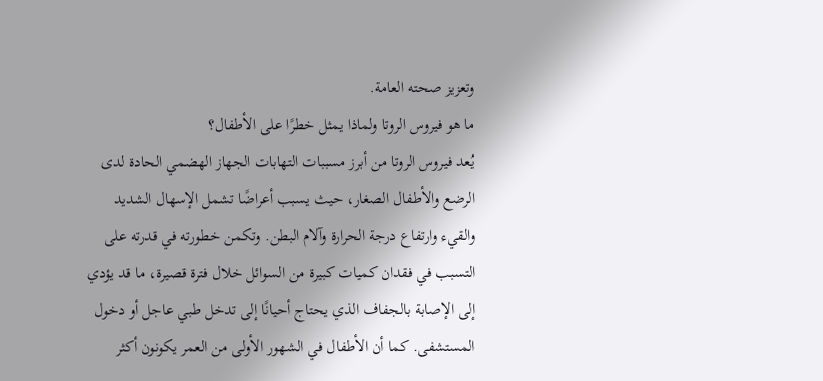وتعزيز صحته العامة.
ما هو فيروس الروتا ولماذا يمثل خطرًا على الأطفال؟
يُعد فيروس الروتا من أبرز مسببات التهابات الجهاز الهضمي الحادة لدى الرضع والأطفال الصغار، حيث يسبب أعراضًا تشمل الإسهال الشديد والقيء وارتفاع درجة الحرارة وآلام البطن. وتكمن خطورته في قدرته على التسبب في فقدان كميات كبيرة من السوائل خلال فترة قصيرة، ما قد يؤدي إلى الإصابة بالجفاف الذي يحتاج أحيانًا إلى تدخل طبي عاجل أو دخول المستشفى. كما أن الأطفال في الشهور الأولى من العمر يكونون أكثر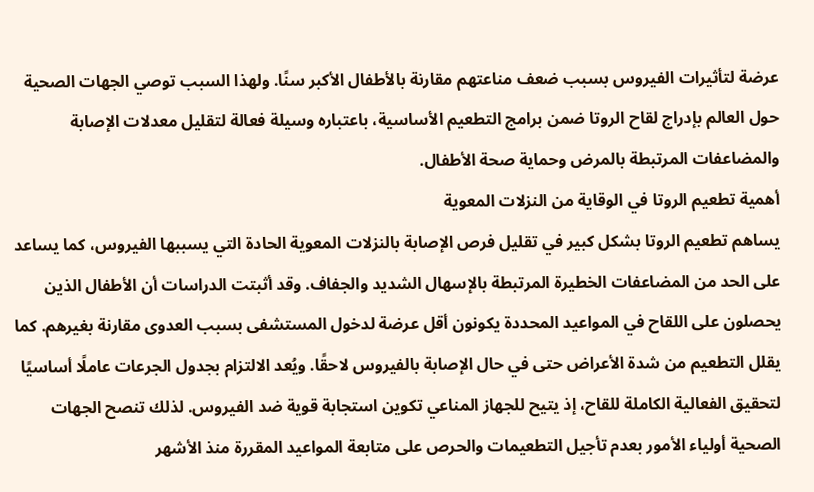عرضة لتأثيرات الفيروس بسبب ضعف مناعتهم مقارنة بالأطفال الأكبر سنًا. ولهذا السبب توصي الجهات الصحية حول العالم بإدراج لقاح الروتا ضمن برامج التطعيم الأساسية، باعتباره وسيلة فعالة لتقليل معدلات الإصابة والمضاعفات المرتبطة بالمرض وحماية صحة الأطفال.
أهمية تطعيم الروتا في الوقاية من النزلات المعوية
يساهم تطعيم الروتا بشكل كبير في تقليل فرص الإصابة بالنزلات المعوية الحادة التي يسببها الفيروس، كما يساعد على الحد من المضاعفات الخطيرة المرتبطة بالإسهال الشديد والجفاف. وقد أثبتت الدراسات أن الأطفال الذين يحصلون على اللقاح في المواعيد المحددة يكونون أقل عرضة لدخول المستشفى بسبب العدوى مقارنة بغيرهم. كما يقلل التطعيم من شدة الأعراض حتى في حال الإصابة بالفيروس لاحقًا. ويُعد الالتزام بجدول الجرعات عاملًا أساسيًا لتحقيق الفعالية الكاملة للقاح، إذ يتيح للجهاز المناعي تكوين استجابة قوية ضد الفيروس. لذلك تنصح الجهات الصحية أولياء الأمور بعدم تأجيل التطعيمات والحرص على متابعة المواعيد المقررة منذ الأشهر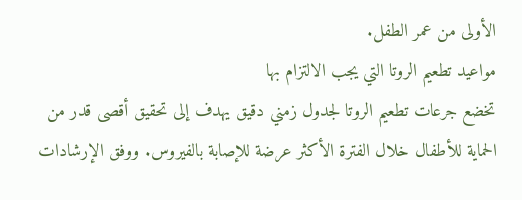الأولى من عمر الطفل.
مواعيد تطعيم الروتا التي يجب الالتزام بها
تخضع جرعات تطعيم الروتا لجدول زمني دقيق يهدف إلى تحقيق أقصى قدر من الحماية للأطفال خلال الفترة الأكثر عرضة للإصابة بالفيروس. ووفق الإرشادات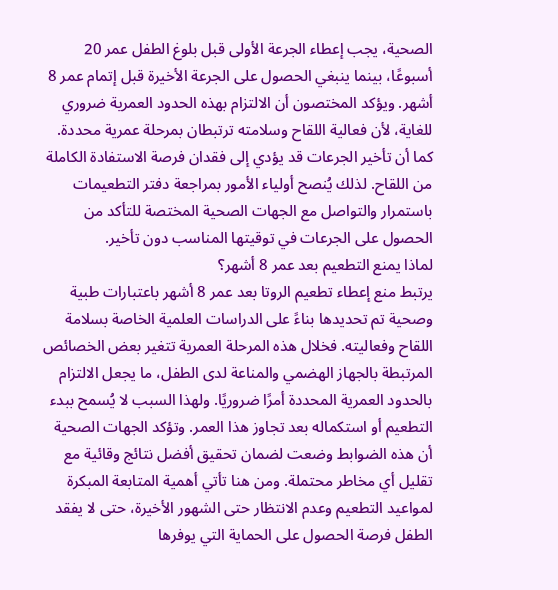الصحية، يجب إعطاء الجرعة الأولى قبل بلوغ الطفل عمر 20 أسبوعًا، بينما ينبغي الحصول على الجرعة الأخيرة قبل إتمام عمر 8 أشهر. ويؤكد المختصون أن الالتزام بهذه الحدود العمرية ضروري للغاية، لأن فعالية اللقاح وسلامته ترتبطان بمرحلة عمرية محددة. كما أن تأخير الجرعات قد يؤدي إلى فقدان فرصة الاستفادة الكاملة من اللقاح. لذلك يُنصح أولياء الأمور بمراجعة دفتر التطعيمات باستمرار والتواصل مع الجهات الصحية المختصة للتأكد من الحصول على الجرعات في توقيتها المناسب دون تأخير.
لماذا يمنع التطعيم بعد عمر 8 أشهر؟
يرتبط منع إعطاء تطعيم الروتا بعد عمر 8 أشهر باعتبارات طبية وصحية تم تحديدها بناءً على الدراسات العلمية الخاصة بسلامة اللقاح وفعاليته. فخلال هذه المرحلة العمرية تتغير بعض الخصائص المرتبطة بالجهاز الهضمي والمناعة لدى الطفل، ما يجعل الالتزام بالحدود العمرية المحددة أمرًا ضروريًا. ولهذا السبب لا يُسمح ببدء التطعيم أو استكماله بعد تجاوز هذا العمر. وتؤكد الجهات الصحية أن هذه الضوابط وضعت لضمان تحقيق أفضل نتائج وقائية مع تقليل أي مخاطر محتملة. ومن هنا تأتي أهمية المتابعة المبكرة لمواعيد التطعيم وعدم الانتظار حتى الشهور الأخيرة، حتى لا يفقد الطفل فرصة الحصول على الحماية التي يوفرها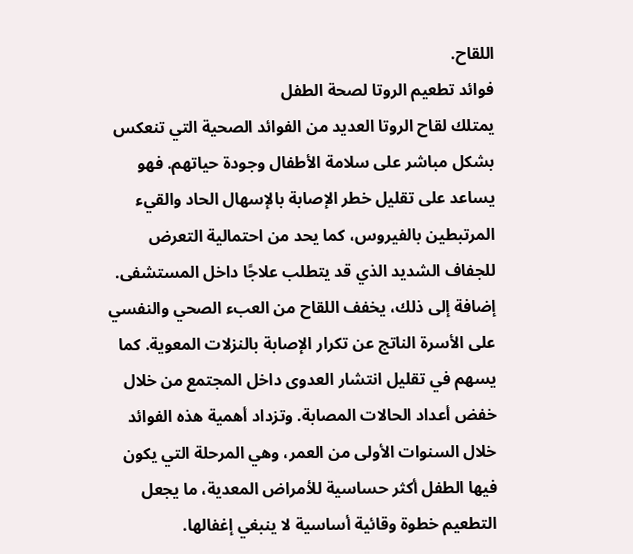اللقاح.
فوائد تطعيم الروتا لصحة الطفل
يمتلك لقاح الروتا العديد من الفوائد الصحية التي تنعكس بشكل مباشر على سلامة الأطفال وجودة حياتهم. فهو يساعد على تقليل خطر الإصابة بالإسهال الحاد والقيء المرتبطين بالفيروس، كما يحد من احتمالية التعرض للجفاف الشديد الذي قد يتطلب علاجًا داخل المستشفى. إضافة إلى ذلك، يخفف اللقاح من العبء الصحي والنفسي على الأسرة الناتج عن تكرار الإصابة بالنزلات المعوية. كما يسهم في تقليل انتشار العدوى داخل المجتمع من خلال خفض أعداد الحالات المصابة. وتزداد أهمية هذه الفوائد خلال السنوات الأولى من العمر، وهي المرحلة التي يكون فيها الطفل أكثر حساسية للأمراض المعدية، ما يجعل التطعيم خطوة وقائية أساسية لا ينبغي إغفالها.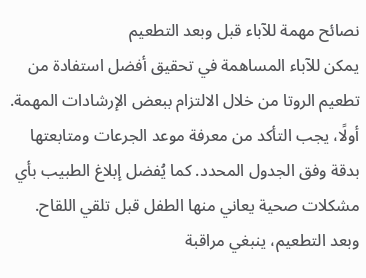نصائح مهمة للآباء قبل وبعد التطعيم
يمكن للآباء المساهمة في تحقيق أفضل استفادة من تطعيم الروتا من خلال الالتزام ببعض الإرشادات المهمة. أولًا، يجب التأكد من معرفة موعد الجرعات ومتابعتها بدقة وفق الجدول المحدد. كما يُفضل إبلاغ الطبيب بأي مشكلات صحية يعاني منها الطفل قبل تلقي اللقاح. وبعد التطعيم، ينبغي مراقبة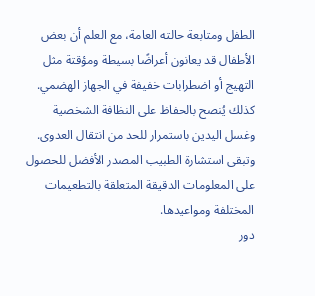الطفل ومتابعة حالته العامة، مع العلم أن بعض الأطفال قد يعانون أعراضًا بسيطة ومؤقتة مثل التهيج أو اضطرابات خفيفة في الجهاز الهضمي. كذلك يُنصح بالحفاظ على النظافة الشخصية وغسل اليدين باستمرار للحد من انتقال العدوى. وتبقى استشارة الطبيب المصدر الأفضل للحصول على المعلومات الدقيقة المتعلقة بالتطعيمات المختلفة ومواعيدها.
دور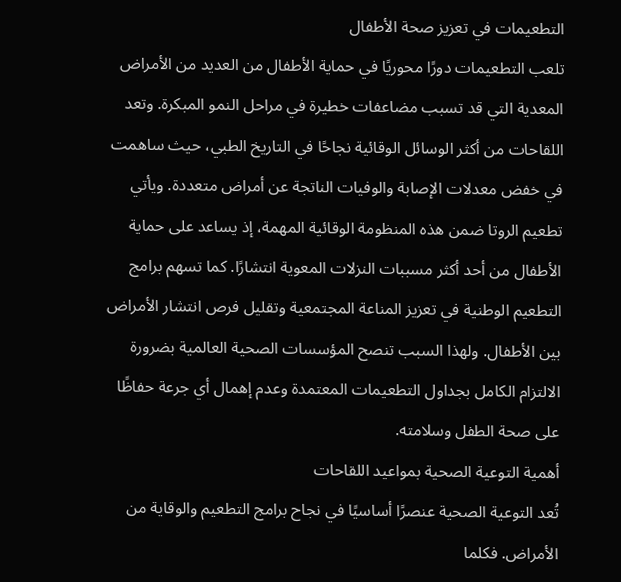التطعيمات في تعزيز صحة الأطفال
تلعب التطعيمات دورًا محوريًا في حماية الأطفال من العديد من الأمراض المعدية التي قد تسبب مضاعفات خطيرة في مراحل النمو المبكرة. وتعد اللقاحات من أكثر الوسائل الوقائية نجاحًا في التاريخ الطبي، حيث ساهمت في خفض معدلات الإصابة والوفيات الناتجة عن أمراض متعددة. ويأتي تطعيم الروتا ضمن هذه المنظومة الوقائية المهمة، إذ يساعد على حماية الأطفال من أحد أكثر مسببات النزلات المعوية انتشارًا. كما تسهم برامج التطعيم الوطنية في تعزيز المناعة المجتمعية وتقليل فرص انتشار الأمراض بين الأطفال. ولهذا السبب تنصح المؤسسات الصحية العالمية بضرورة الالتزام الكامل بجداول التطعيمات المعتمدة وعدم إهمال أي جرعة حفاظًا على صحة الطفل وسلامته.
أهمية التوعية الصحية بمواعيد اللقاحات
تُعد التوعية الصحية عنصرًا أساسيًا في نجاح برامج التطعيم والوقاية من الأمراض. فكلما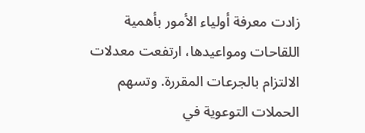زادت معرفة أولياء الأمور بأهمية اللقاحات ومواعيدها، ارتفعت معدلات الالتزام بالجرعات المقررة. وتسهم الحملات التوعوية في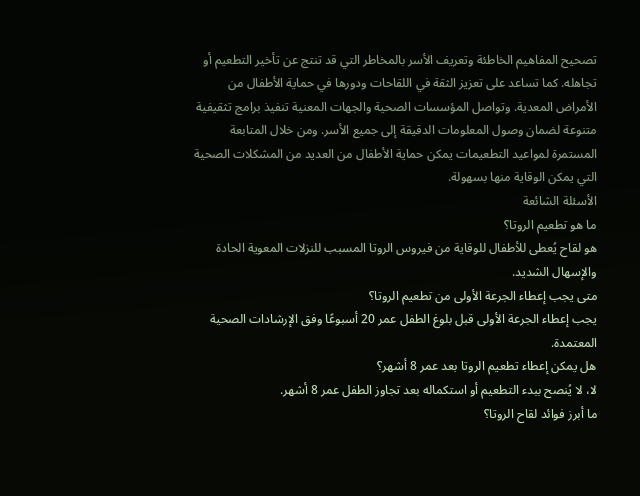تصحيح المفاهيم الخاطئة وتعريف الأسر بالمخاطر التي قد تنتج عن تأخير التطعيم أو تجاهله. كما تساعد على تعزيز الثقة في اللقاحات ودورها في حماية الأطفال من الأمراض المعدية. وتواصل المؤسسات الصحية والجهات المعنية تنفيذ برامج تثقيفية متنوعة لضمان وصول المعلومات الدقيقة إلى جميع الأسر. ومن خلال المتابعة المستمرة لمواعيد التطعيمات يمكن حماية الأطفال من العديد من المشكلات الصحية التي يمكن الوقاية منها بسهولة.
الأسئلة الشائعة
ما هو تطعيم الروتا؟
هو لقاح يُعطى للأطفال للوقاية من فيروس الروتا المسبب للنزلات المعوية الحادة والإسهال الشديد.
متى يجب إعطاء الجرعة الأولى من تطعيم الروتا؟
يجب إعطاء الجرعة الأولى قبل بلوغ الطفل عمر 20 أسبوعًا وفق الإرشادات الصحية المعتمدة.
هل يمكن إعطاء تطعيم الروتا بعد عمر 8 أشهر؟
لا، لا يُنصح ببدء التطعيم أو استكماله بعد تجاوز الطفل عمر 8 أشهر.
ما أبرز فوائد لقاح الروتا؟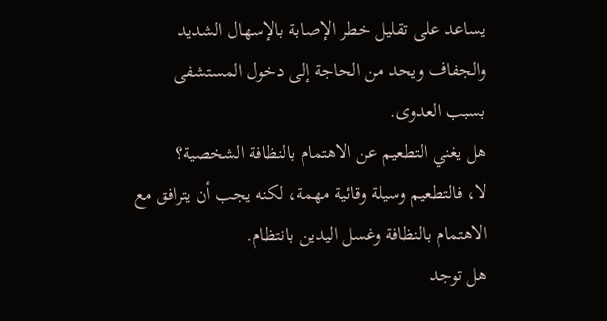يساعد على تقليل خطر الإصابة بالإسهال الشديد والجفاف ويحد من الحاجة إلى دخول المستشفى بسبب العدوى.
هل يغني التطعيم عن الاهتمام بالنظافة الشخصية؟
لا، فالتطعيم وسيلة وقائية مهمة، لكنه يجب أن يترافق مع الاهتمام بالنظافة وغسل اليدين بانتظام.
هل توجد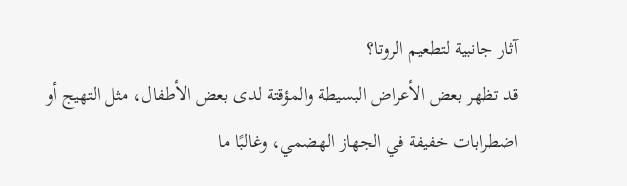آثار جانبية لتطعيم الروتا؟
قد تظهر بعض الأعراض البسيطة والمؤقتة لدى بعض الأطفال، مثل التهيج أو اضطرابات خفيفة في الجهاز الهضمي، وغالبًا ما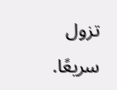تزول سريعًا.